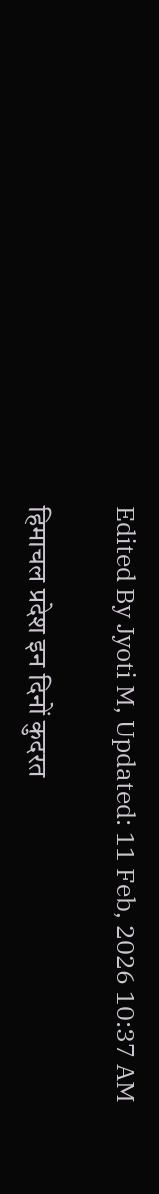Edited By Jyoti M, Updated: 11 Feb, 2026 10:37 AM

हिमाचल प्रदेश इन दिनों कुदरत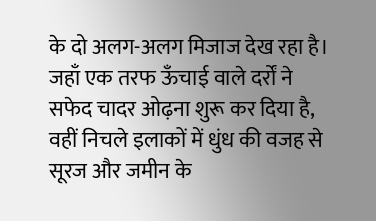के दो अलग-अलग मिजाज देख रहा है। जहाँ एक तरफ ऊँचाई वाले दर्रों ने सफेद चादर ओढ़ना शुरू कर दिया है, वहीं निचले इलाकों में धुंध की वजह से सूरज और जमीन के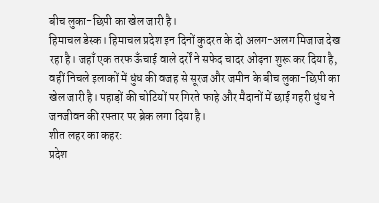बीच लुका-छिपी का खेल जारी है।
हिमाचल डेस्क। हिमाचल प्रदेश इन दिनों कुदरत के दो अलग-अलग मिजाज देख रहा है। जहाँ एक तरफ ऊँचाई वाले दर्रों ने सफेद चादर ओढ़ना शुरू कर दिया है, वहीं निचले इलाकों में धुंध की वजह से सूरज और जमीन के बीच लुका-छिपी का खेल जारी है। पहाड़ों की चोटियों पर गिरते फाहे और मैदानों में छाई गहरी धुंध ने जनजीवन की रफ्तार पर ब्रेक लगा दिया है।
शीत लहर का कहर:
प्रदेश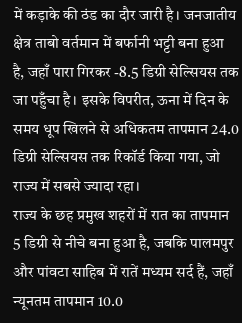में कड़ाके की ठंड का दौर जारी है। जनजातीय क्षेत्र ताबो वर्तमान में बर्फानी भट्टी बना हुआ है, जहाँ पारा गिरकर -8.5 डिग्री सेल्सियस तक जा पहुँचा है। इसके विपरीत, ऊना में दिन के समय धूप खिलने से अधिकतम तापमान 24.0 डिग्री सेल्सियस तक रिकॉर्ड किया गया, जो राज्य में सबसे ज्यादा रहा।
राज्य के छह प्रमुख शहरों में रात का तापमान 5 डिग्री से नीचे बना हुआ है, जबकि पालमपुर और पांवटा साहिब में रातें मध्यम सर्द हैं, जहाँ न्यूनतम तापमान 10.0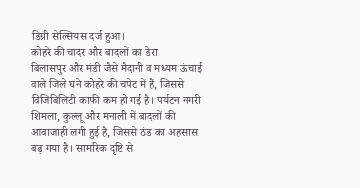डिग्री सेल्सियस दर्ज हुआ।
कोहरे की चादर और बादलों का डेरा
बिलासपुर और मंडी जैसे मैदानी व मध्यम ऊंचाई वाले जिले घने कोहरे की चपेट में हैं, जिससे विजिबिलिटी काफी कम हो गई है। पर्यटन नगरी शिमला, कुल्लू और मनाली में बादलों की आवाजाही लगी हुई है, जिससे ठंड का अहसास बढ़ गया है। सामरिक दृष्टि से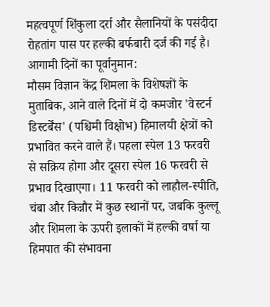महत्वपूर्ण शिंकुला दर्रा और सैलानियों के पसंदीदा रोहतांग पास पर हल्की बर्फबारी दर्ज की गई है।
आगामी दिनों का पूर्वानुमान:
मौसम विज्ञान केंद्र शिमला के विशेषज्ञों के मुताबिक, आने वाले दिनों में दो कमजोर 'वेस्टर्न डिस्टर्बेंस' (पश्चिमी विक्षोभ) हिमालयी क्षेत्रों को प्रभावित करने वाले हैं। पहला स्पेल 13 फरवरी से सक्रिय होगा और दूसरा स्पेल 16 फरवरी से प्रभाव दिखाएगा। 11 फरवरी को लाहौल-स्पीति, चंबा और किन्नौर में कुछ स्थानों पर, जबकि कुल्लू और शिमला के ऊपरी इलाकों में हल्की वर्षा या हिमपात की संभावना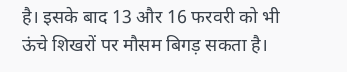है। इसके बाद 13 और 16 फरवरी को भी ऊंचे शिखरों पर मौसम बिगड़ सकता है।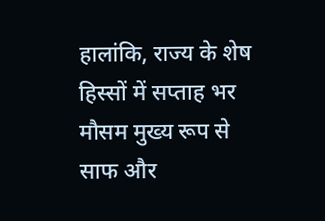हालांकि, राज्य के शेष हिस्सों में सप्ताह भर मौसम मुख्य रूप से साफ और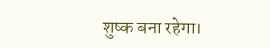शुष्क बना रहेगा।